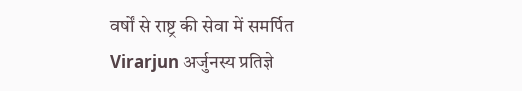वर्षों से राष्ट्र की सेवा में समर्पित Virarjun अर्जुनस्य प्रतिज्ञे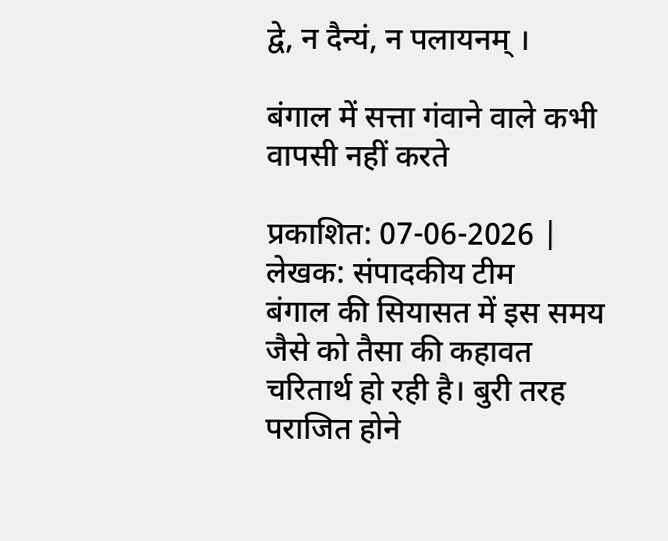द्वे, न दैन्यं, न पलायनम् ।

बंगाल में सत्ता गंवाने वाले कभी वापसी नहीं करते

प्रकाशित: 07-06-2026 | लेखक: संपादकीय टीम
बंगाल की सियासत में इस समय जैसे को तैसा की कहावत चरितार्थ हो रही है। बुरी तरह पराजित होने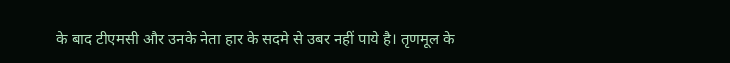के बाद टीएमसी और उनके नेता हार के सदमे से उबर नहीं पाये है। तृणमूल के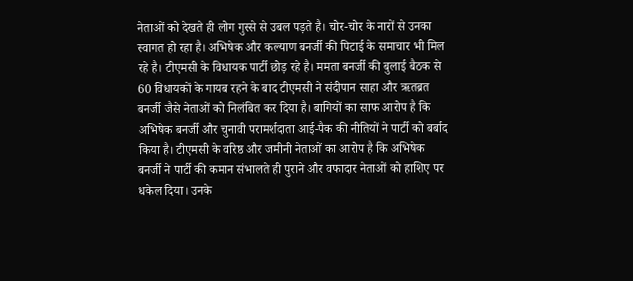नेताओं को देखते ही लोग गुस्से से उबल पड़ते है। चोर-चोर के नारों से उनका स्वागत हो रहा है। अभिषेक और कल्याण बनर्जी की पिटाई के समाचार भी मिल रहे है। टीएमसी के विधायक पार्टी छोड़ रहे है। ममता बनर्जी की बुलाई बैठक से 60 विधायकों के गायब रहने के बाद टीएमसी ने संदीपान साहा और ऋतब्रत बनर्जी जैसे नेताओं को निलंबित कर दिया है। बागियों का साफ आरोप है कि अभिषेक बनर्जी और चुनावी परामर्शदाता आई-पैक की नीतियों ने पार्टी को बर्बाद किया है। टीएमसी के वरिष्ठ और जमीनी नेताओं का आरोप है कि अभिषेक बनर्जी ने पार्टी की कमान संभालते ही पुराने और वफादार नेताओं को हाशिए पर धकेल दिया। उनके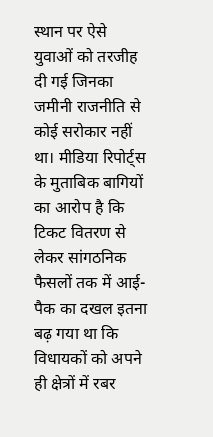स्थान पर ऐसे युवाओं को तरजीह दी गई जिनका जमीनी राजनीति से कोई सरोकार नहीं था। मीडिया रिपोर्ट्स के मुताबिक बागियों का आरोप है कि टिकट वितरण से लेकर सांगठनिक फैसलों तक में आई-पैक का दखल इतना बढ़ गया था कि विधायकों को अपने ही क्षेत्रों में रबर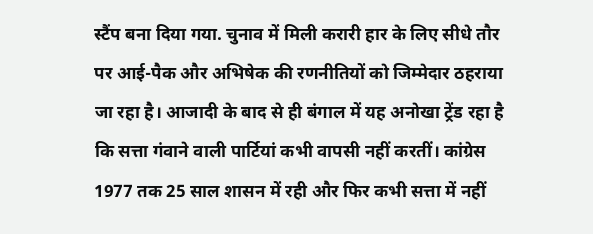स्टैंप बना दिया गया. चुनाव में मिली करारी हार के लिए सीधे तौर पर आई-पैक और अभिषेक की रणनीतियों को जिम्मेदार ठहराया जा रहा है। आजादी के बाद से ही बंगाल में यह अनोखा ट्रेंड रहा है कि सत्ता गंवाने वाली पार्टियां कभी वापसी नहीं करतीं। कांग्रेस 1977 तक 25 साल शासन में रही और फिर कभी सत्ता में नहीं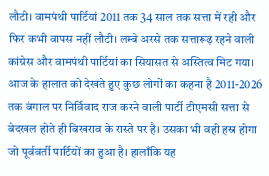लौटी। वामपंथी पार्टियां 2011 तक 34 साल तक सत्ता में रही और फिर कभी वापस नहीं लौटी। लम्बे अरसे तक सत्तारूढ़ रहने वाली कांग्रेस और वामपंथी पार्टियां का सियासत से अस्तित्व मिट गया। आज के हालात को देखते हुए कुछ लोगों का कहना है 2011-2026 तक बंगाल पर निर्विवाद राज करने वाली पार्टी टीएमसी सत्ता से बेदखल होते ही बिखराव के रास्ते पर है। उसका भी वही हस्र होगा जो पूर्ववर्ती पार्टियों का हुआ है। हालाँकि यह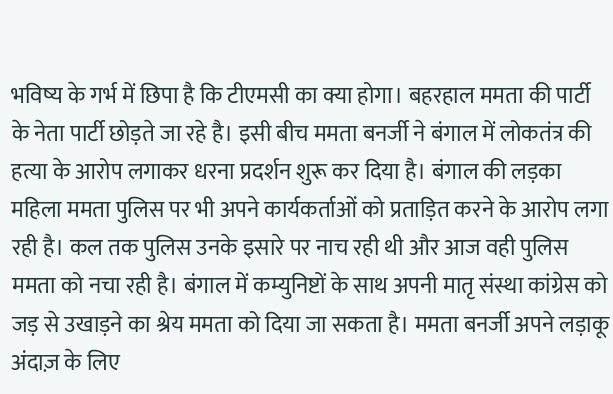भविष्य के गर्भ में छिपा है कि टीएमसी का क्या होगा। बहरहाल ममता की पार्टी के नेता पार्टी छोड़ते जा रहे है। इसी बीच ममता बनर्जी ने बंगाल में लोकतंत्र की हत्या के आरोप लगाकर धरना प्रदर्शन शुरू कर दिया है। बंगाल की लड़का महिला ममता पुलिस पर भी अपने कार्यकर्ताओं को प्रताड़ित करने के आरोप लगा रही है। कल तक पुलिस उनके इसारे पर नाच रही थी और आज वही पुलिस ममता को नचा रही है। बंगाल में कम्युनिष्टों के साथ अपनी मातृ संस्था कांग्रेस को जड़ से उखाड़ने का श्रेय ममता को दिया जा सकता है। ममता बनर्जी अपने लड़ाकू अंदाज़ के लिए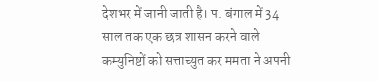देशभर में जानी जाती है। प. बंगाल में 34 साल तक एक छत्र शासन करने वाले कम्युनिष्टों को सत्ताच्युत कर ममता ने अपनी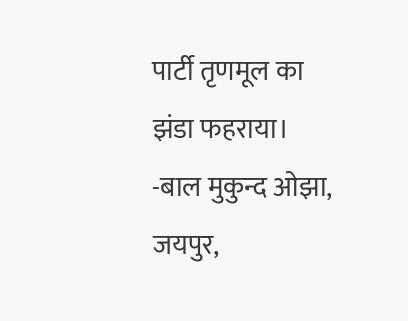पार्टी तृणमूल का झंडा फहराया।
-बाल मुकुन्द ओझा,
जयपुर,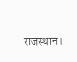राजस्थान।